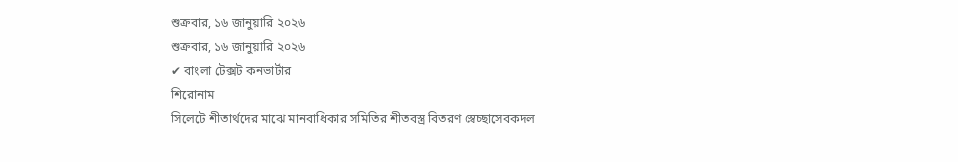শুক্রবার, ১৬ জানুয়ারি ২০২৬
শুক্রবার, ১৬ জানুয়ারি ২০২৬
✔ বাংলা টেক্সট কনভার্টার
শিরোনাম
সিলেটে শীতার্থদের মাঝে মানবাধিকার সমিতির শীতবস্ত্র বিতরণ স্বেচ্ছাসেবকদল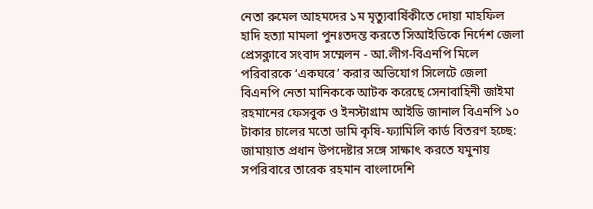নেতা রুমেল আহমদের ১ম মৃত্যুবার্ষিকীতে দোয়া মাহফিল হাদি হত্যা মামলা পুনঃতদন্ত করতে সিআইডিকে নির্দেশ জেলা প্রেসক্লাবে সংবাদ সম্মেলন - আ.লীগ-বিএনপি মিলে পরিবারকে ‘একঘরে’ করার অভিযোগ সিলেটে জেলা বিএনপি নেতা মানিককে আটক করেছে সেনাবাহিনী জাইমা রহমানের ফেসবুক ও ইনস্টাগ্রাম আইডি জানাল বিএনপি ১০ টাকার চালের মতো ডামি কৃষি-ফ্যামিলি কার্ড বিতরণ হচ্ছে: জামায়াত প্রধান উপদেষ্টার সঙ্গে সাক্ষাৎ করতে যমুনায় সপরিবারে তারেক রহমান বাংলাদেশি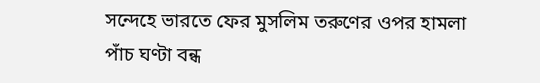সন্দেহে ভারতে ফের মুসলিম তরুণের ওপর হামলা পাঁচ ঘণ্টা বন্ধ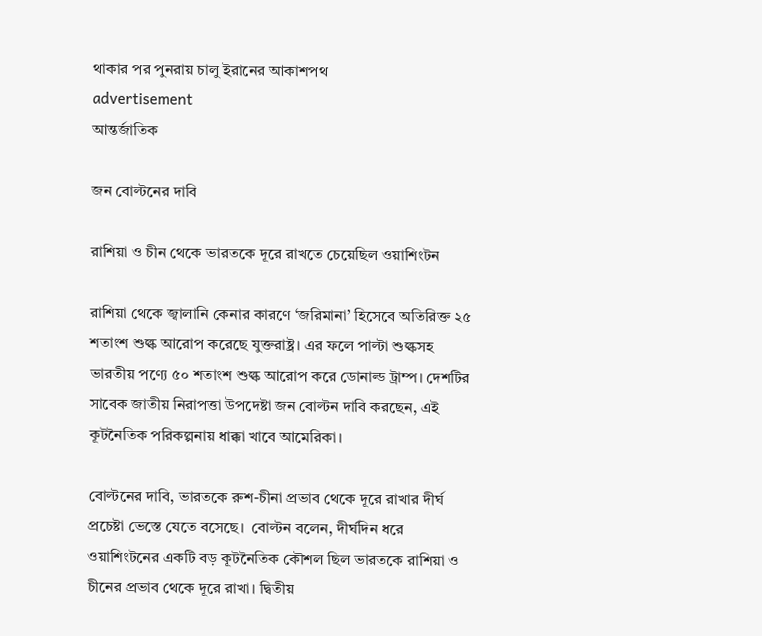থাকার পর পুনরায় চালু ইরানের আকাশপথ
advertisement
আন্তর্জাতিক

জন বোল্টনের দাবি

রাশিয়া ও চীন থেকে ভারতকে দূরে রাখতে চেয়েছিল ওয়াশিংটন

রাশিয়া থেকে জ্বালানি কেনার কারণে ‘জরিমানা’ হিসেবে অতিরিক্ত ২৫ শতাংশ শুল্ক আরোপ করেছে যুক্তরাষ্ট্র। এর ফলে পাল্টা শুল্কসহ ভারতীয় পণ্যে ৫০ শতাংশ শুল্ক আরোপ করে ডোনাল্ড ট্রাম্প। দেশটির সাবেক জাতীয় নিরাপত্তা উপদেষ্টা জন বোল্টন দাবি করছেন, এই কূটনৈতিক পরিকল্পনায় ধাক্কা খাবে আমেরিকা।

বোল্টনের দাবি, ভারতকে রুশ-চীনা প্রভাব থেকে দূরে রাখার দীর্ঘ প্রচেষ্টা ভেস্তে যেতে বসেছে।  বোল্টন বলেন, দীর্ঘদিন ধরে ওয়াশিংটনের একটি বড় কূটনৈতিক কৌশল ছিল ভারতকে রাশিয়া ও চীনের প্রভাব থেকে দূরে রাখা। দ্বিতীয়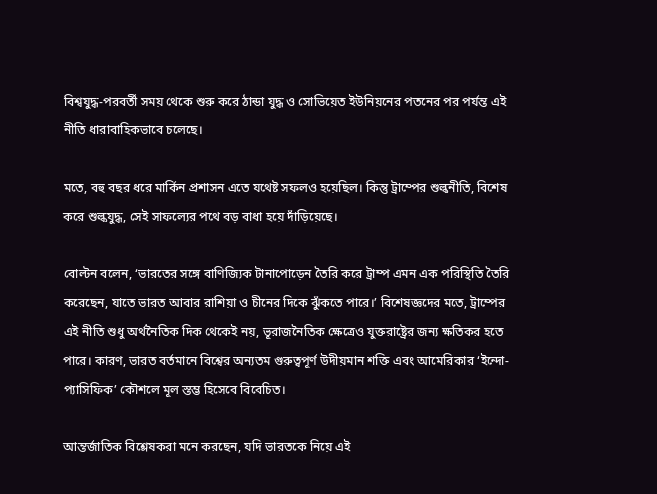বিশ্বযুদ্ধ-পরবর্তী সময় থেকে শুরু করে ঠান্ডা যুদ্ধ ও সোভিয়েত ইউনিয়নের পতনের পর পর্যন্ত এই নীতি ধারাবাহিকভাবে চলেছে।

মতে, বহু বছর ধরে মার্কিন প্রশাসন এতে যথেষ্ট সফলও হয়েছিল। কিন্তু ট্রাম্পের শুল্কনীতি, বিশেষ করে শুল্কযুদ্ধ, সেই সাফল্যের পথে বড় বাধা হয়ে দাঁড়িয়েছে।

বোল্টন বলেন, ‘ভারতের সঙ্গে বাণিজ্যিক টানাপোড়েন তৈরি করে ট্রাম্প এমন এক পরিস্থিতি তৈরি করেছেন, যাতে ভারত আবার রাশিয়া ও চীনের দিকে ঝুঁকতে পারে।’ বিশেষজ্ঞদের মতে, ট্রাম্পের এই নীতি শুধু অর্থনৈতিক দিক থেকেই নয়, ভূরাজনৈতিক ক্ষেত্রেও যুক্তরাষ্ট্রের জন্য ক্ষতিকর হতে পারে। কারণ, ভারত বর্তমানে বিশ্বের অন্যতম গুরুত্বপূর্ণ উদীয়মান শক্তি এবং আমেরিকার ‘ইন্দো-প্যাসিফিক’ কৌশলে মূল স্তম্ভ হিসেবে বিবেচিত।

আন্তর্জাতিক বিশ্লেষকরা মনে করছেন, যদি ভারতকে নিয়ে এই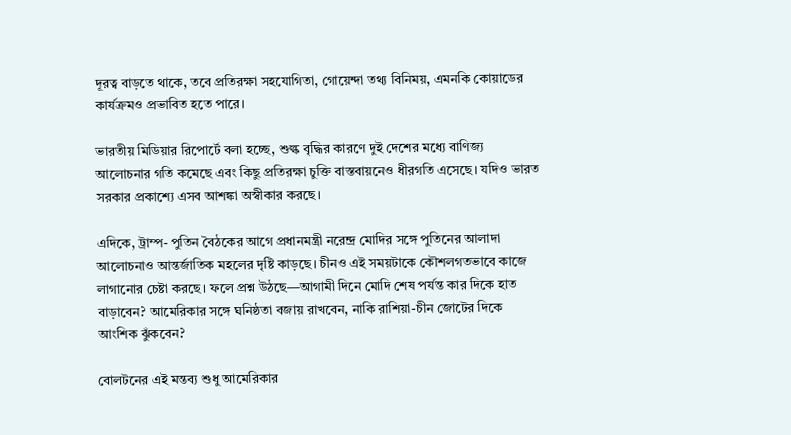দূরত্ব বাড়তে থাকে, তবে প্রতিরক্ষা সহযোগিতা, গোয়েন্দা তথ্য বিনিময়, এমনকি কোয়াডের কার্যক্রমও প্রভাবিত হতে পারে।

ভারতীয় মিডিয়ার রিপোর্টে বলা হচ্ছে, শুল্ক বৃদ্ধির কারণে দুই দেশের মধ্যে বাণিজ্য আলোচনার গতি কমেছে এবং কিছু প্রতিরক্ষা চুক্তি বাস্তবায়নেও ধীরগতি এসেছে। যদিও ভারত সরকার প্রকাশ্যে এসব আশঙ্কা অস্বীকার করছে।

এদিকে, ট্রাম্প- পুতিন বৈঠকের আগে প্রধানমন্ত্রী নরেন্দ্র মোদির সঙ্গে পুতিনের আলাদা আলোচনাও আন্তর্জাতিক মহলের দৃষ্টি কাড়ছে। চীনও এই সময়টাকে কৌশলগতভাবে কাজে লাগানোর চেষ্টা করছে। ফলে প্রশ্ন উঠছে—আগামী দিনে মোদি শেষ পর্যন্ত কার দিকে হাত বাড়াবেন? আমেরিকার সঙ্গে ঘনিষ্ঠতা বজায় রাখবেন, নাকি রাশিয়া-চীন জোটের দিকে আংশিক ঝুঁকবেন?

বোলটনের এই মন্তব্য শুধু আমেরিকার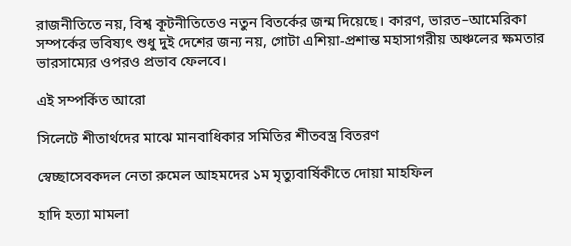রাজনীতিতে নয়, বিশ্ব কূটনীতিতেও নতুন বিতর্কের জন্ম দিয়েছে। কারণ, ভারত–আমেরিকা সম্পর্কের ভবিষ্যৎ শুধু দুই দেশের জন্য নয়, গোটা এশিয়া-প্রশান্ত মহাসাগরীয় অঞ্চলের ক্ষমতার ভারসাম্যের ওপরও প্রভাব ফেলবে।

এই সম্পর্কিত আরো

সিলেটে শীতার্থদের মাঝে মানবাধিকার সমিতির শীতবস্ত্র বিতরণ

স্বেচ্ছাসেবকদল নেতা রুমেল আহমদের ১ম মৃত্যুবার্ষিকীতে দোয়া মাহফিল

হাদি হত্যা মামলা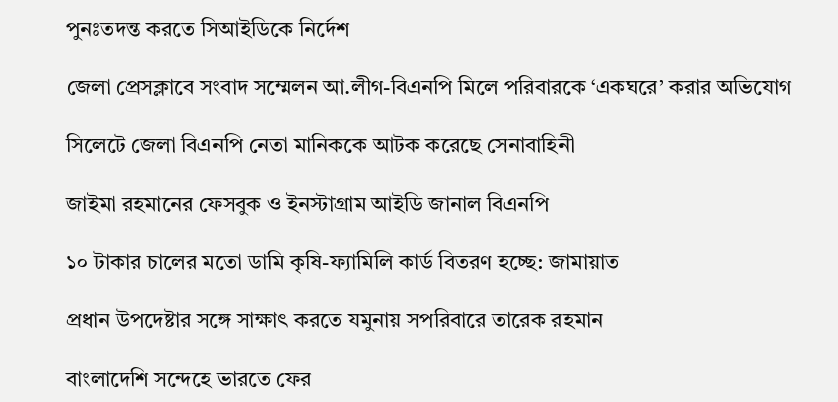পুনঃতদন্ত করতে সিআইডিকে নির্দেশ

জেলা প্রেসক্লাবে সংবাদ সম্মেলন আ.লীগ-বিএনপি মিলে পরিবারকে ‘একঘরে’ করার অভিযোগ

সিলেটে জেলা বিএনপি নেতা মানিককে আটক করেছে সেনাবাহিনী

জাইমা রহমানের ফেসবুক ও ইনস্টাগ্রাম আইডি জানাল বিএনপি

১০ টাকার চালের মতো ডামি কৃষি-ফ্যামিলি কার্ড বিতরণ হচ্ছে: জামায়াত

প্রধান উপদেষ্টার সঙ্গে সাক্ষাৎ করতে যমুনায় সপরিবারে তারেক রহমান

বাংলাদেশি সন্দেহে ভারতে ফের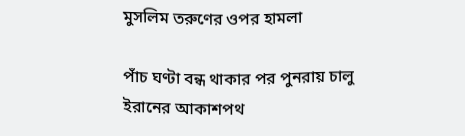মুসলিম তরুণের ওপর হামলা

পাঁচ ঘণ্টা বন্ধ থাকার পর পুনরায় চালু ইরানের আকাশপথ